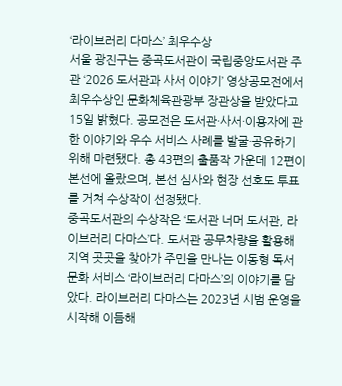‘라이브러리 다마스’ 최우수상
서울 광진구는 중곡도서관이 국립중앙도서관 주관 ‘2026 도서관과 사서 이야기’ 영상공모전에서 최우수상인 문화체육관광부 장관상을 받았다고 15일 밝혔다. 공모전은 도서관·사서·이용자에 관한 이야기와 우수 서비스 사례를 발굴·공유하기 위해 마련됐다. 총 43편의 출품작 가운데 12편이 본선에 올랐으며, 본선 심사와 현장 선호도 투표를 거쳐 수상작이 선정됐다.
중곡도서관의 수상작은 ‘도서관 너머 도서관, 라이브러리 다마스’다. 도서관 공무차량을 활용해 지역 곳곳을 찾아가 주민을 만나는 이동형 독서문화 서비스 ‘라이브러리 다마스’의 이야기를 담았다. 라이브러리 다마스는 2023년 시범 운영을 시작해 이듬해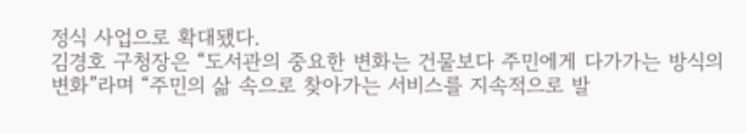정식 사업으로 확대됐다.
김경호 구청장은 “도서관의 중요한 변화는 건물보다 주민에게 다가가는 방식의 변화”라며 “주민의 삶 속으로 찾아가는 서비스를 지속적으로 발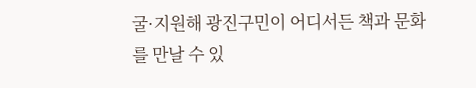굴·지원해 광진구민이 어디서든 책과 문화를 만날 수 있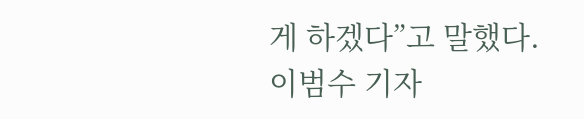게 하겠다”고 말했다.
이범수 기자